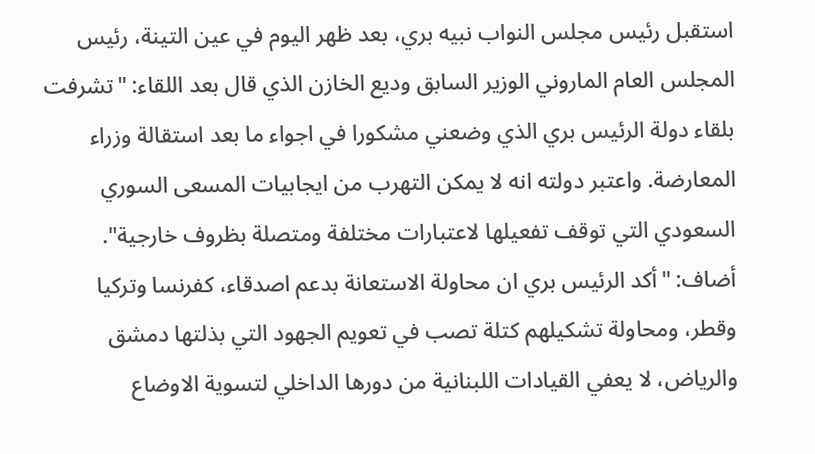استقبل رئيس مجلس النواب نبيه بري، بعد ظهر اليوم في عين التينة، رئيس المجلس العام الماروني الوزير السابق وديع الخازن الذي قال بعد اللقاء: "تشرفت بلقاء دولة الرئيس بري الذي وضعني مشكورا في اجواء ما بعد استقالة وزراء المعارضة. واعتبر دولته انه لا يمكن التهرب من ايجابيات المسعى السوري السعودي التي توقف تفعيلها لاعتبارات مختلفة ومتصلة بظروف خارجية".
أضاف: "أكد الرئيس بري ان محاولة الاستعانة بدعم اصدقاء، كفرنسا وتركيا وقطر، ومحاولة تشكيلهم كتلة تصب في تعويم الجهود التي بذلتها دمشق والرياض، لا يعفي القيادات اللبنانية من دورها الداخلي لتسوية الاوضاع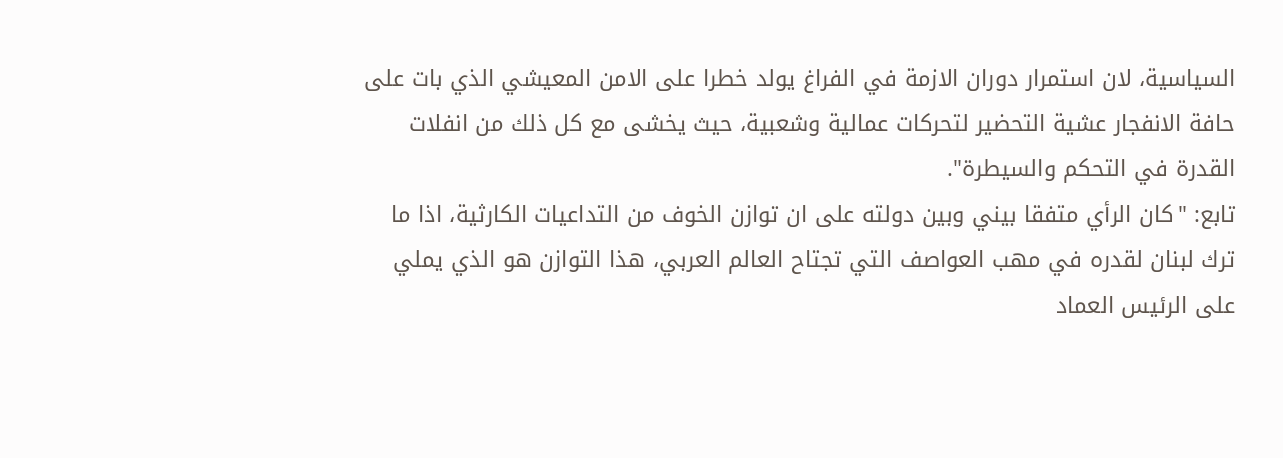السياسية، لان استمرار دوران الازمة في الفراغ يولد خطرا على الامن المعيشي الذي بات على حافة الانفجار عشية التحضير لتحركات عمالية وشعبية، حيث يخشى مع كل ذلك من انفلات القدرة في التحكم والسيطرة".
تابع: "كان الرأي متفقا بيني وبين دولته على ان توازن الخوف من التداعيات الكارثية، اذا ما ترك لبنان لقدره في مهب العواصف التي تجتاح العالم العربي، هذا التوازن هو الذي يملي على الرئيس العماد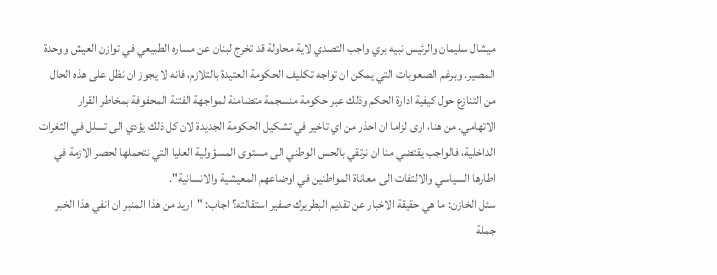ميشال سليمان والرئيس نبيه بري واجب التصدي لاية محاولة قد تخرج لبنان عن مساره الطبيعي في توازن العيش ووحدة المصير. وبرغم الصعوبات التي يمكن ان تواجه تكليف الحكومة العتيدة بالتلازم، فانه لا يجوز ان نظل على هذه الحال من التنازع حول كيفية ادارة الحكم وذلك عبر حكومة منسجمة متضامنة لمواجهة الفتنة المحفوفة بمخاطر القرار الاتهامي. من هنا، ارى لزاما ان احذر من اي تاخير في تشكيل الحكومة الجديدة لان كل ذلك يؤدي الى تسلل في الثغرات الداخلية، فالواجب يقتضي منا ان نرتقي بالحس الوطني الى مستوى المسؤولية العليا التي نتحملها لحصر الازمة في اطارها السياسي والالتفات الى معاناة المواطنين في اوضاعهم المعيشية والانسانية".
سئل الخازن: ما هي حقيقة الاخبار عن تقديم البطريرك صفير استقالته؟ اجاب: "اريد من هذا المنبر ان انفي هذا الخبر جملة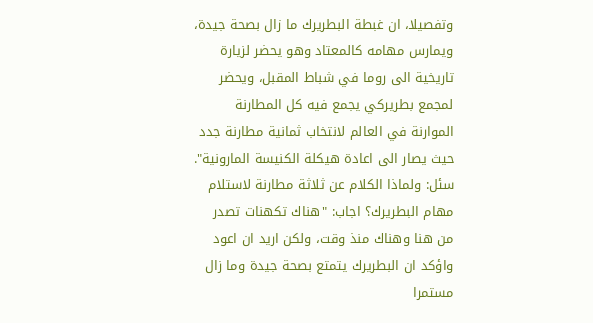وتفصيلا، ان غبطة البطريرك ما زال بصحة جيدة، ويمارس مهامه كالمعتاد وهو يحضر لزيارة تاريخية الى روما في شباط المقبل، ويحضر لمجمع بطريركي يجمع فيه كل المطارنة الموارنة في العالم لانتخاب ثمانية مطارنة جدد حيث يصار الى اعادة هيكلة الكنيسة المارونية".
سئل: ولماذا الكلام عن ثلاثة مطارنة لاستلام مهام البطريرك؟ اجاب: "هناك تكهنات تصدر من هنا وهناك منذ وقت، ولكن اريد ان اعود واؤكد ان البطريرك يتمتع بصحة جيدة وما زال مستمرا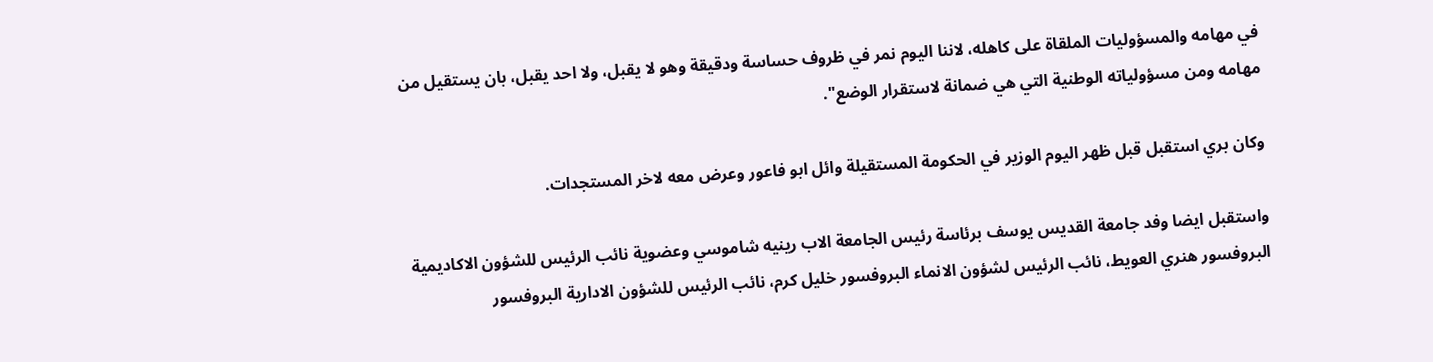في مهامه والمسؤوليات الملقاة على كاهله، لاننا اليوم نمر في ظروف حساسة ودقيقة وهو لا يقبل، ولا احد يقبل، بان يستقيل من مهامه ومن مسؤولياته الوطنية التي هي ضمانة لاستقرار الوضع".

وكان بري استقبل قبل ظهر اليوم الوزير في الحكومة المستقيلة وائل ابو فاعور وعرض معه لاخر المستجدات.

واستقبل ايضا وفد جامعة القديس يوسف برئاسة رئيس الجامعة الاب رينيه شاموسي وعضوية نائب الرئيس للشؤون الاكاديمية البروفسور هنري العويط، نائب الرئيس لشؤون الانماء البروفسور خليل كرم، نائب الرئيس للشؤون الادارية البروفسور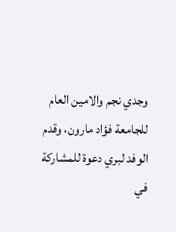وجدي نجم والامين العام للجامعة فؤاد مارون، وقدم الوفد لبري دعوة للمشاركة في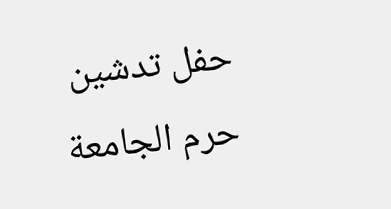حفل تدشين حرم الجامعة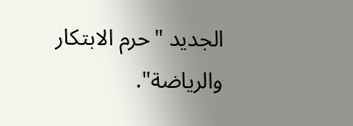الجديد "حرم الابتكار والرياضة".